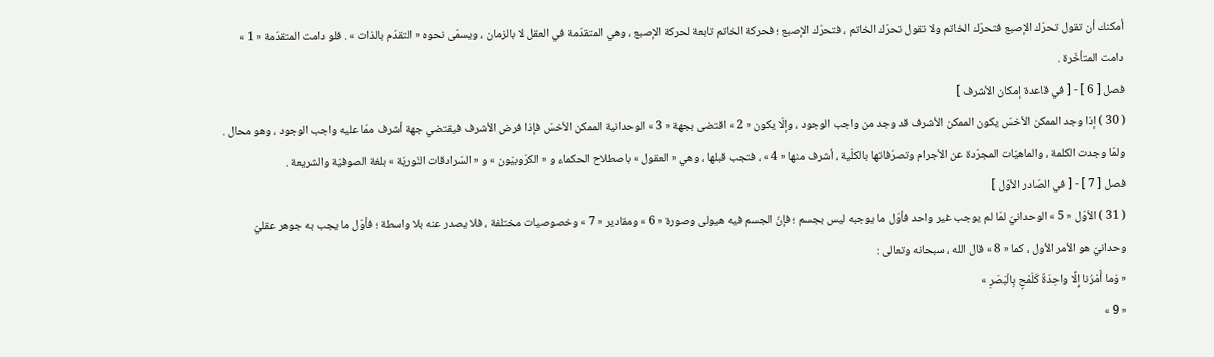أمكنك أن تقول تحرّك الإصبع فتحرّك الخاتم ولا تقول تحرّك الخاتم ، فتحرّك الإصبع ؛ فحركة الخاتم تابعة لحركة الإصبع ، وهي المتقدّمة في العقل لا بالزمان ، ويسمّى نحوه « التقدّم بالذات » . فلو دامت المتقدّمة « 1 » دامت المتأخّرة .
فصل [ 6 ] - [ في قاعدة إمكان الأشرف ]
( 30 ) إذا وجد الممكن الأخسّ يكون الممكن الأشرف قد وجد من واجب الوجود ، وإلّا يكون « 2 » اقتضى بجهة « 3 » الوحدانية الممكن الأخسّ فإذا فرض الأشرف فيقتضي جهة أشرف ممّا عليه واجب الوجود ، وهو محال . ولمّا وجدت الكلمة ، والماهيّات المجرّدة عن الأجرام وتصرّفاتها بالكلّية ، أشرف منها « 4 » ، فتجب قبلها ، وهي « العقول » باصطلاح الحكماء و « الكرّوبيّون » و « السّرادقات النّوريّة » بلغة الصوفيّة والشريعة .
فصل [ 7 ] - [ في الصّادر الأوّل ]
( 31 ) الأوّل « 5 » الوحدانيّ لمّا لم يوجب غير واحد فأوّل ما يوجبه ليس بجسم ؛ فإنّ الجسم فيه هيولى وصورة « 6 » ومقادير « 7 » وخصوصيات مختلفة ، فلا يصدر عنه بلا واسطة ؛ فأوّل ما يجب به جوهر عقليّ وحدانيّ هو الأمر الأول ، كما « 8 » قال الله ، سبحانه وتعالى :
« وَما أَمْرُنا إِلَّا واحِدَةٌ كَلَمْحٍ بِالْبَصَرِ »
« 9 »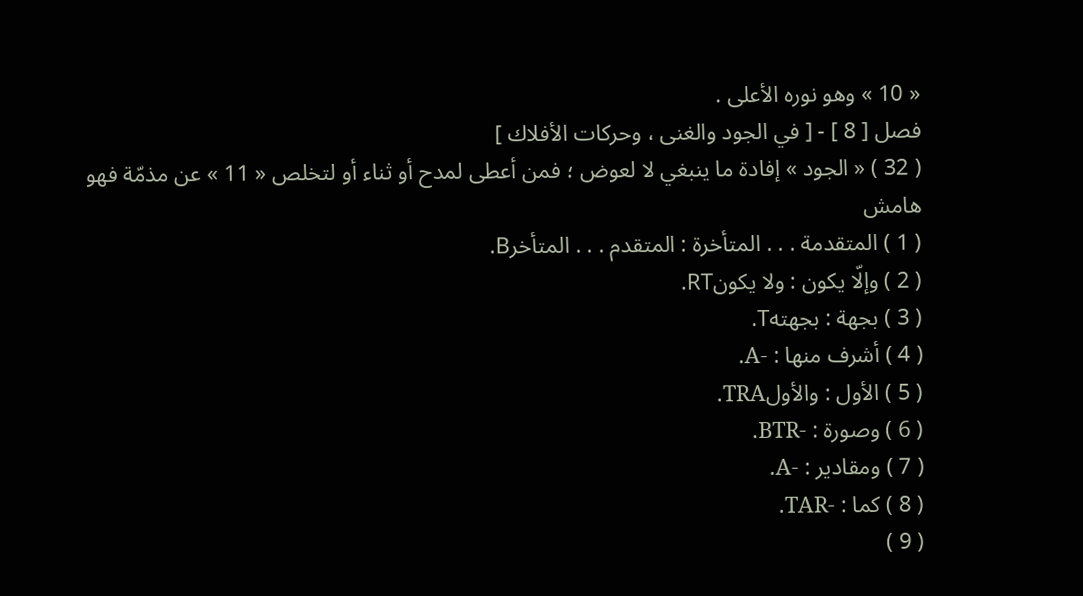« 10 » وهو نوره الأعلى .
فصل [ 8 ] - [ في الجود والغنى ، وحركات الأفلاك ]
( 32 ) « الجود » إفادة ما ينبغي لا لعوض ؛ فمن أعطى لمدح أو ثناء أو لتخلص « 11 » عن مذمّة فهو
هامش
( 1 ) المتقدمة . . . المتأخرة : المتقدم . . . المتأخرB.
( 2 ) وإلّا يكون : ولا يكونRT.
( 3 ) بجهة : بجهتهT.
( 4 ) أشرف منها : -A.
( 5 ) الأول : والأولTRA.
( 6 ) وصورة : -BTR.
( 7 ) ومقادير : -A.
( 8 ) كما : -TAR.
( 9 )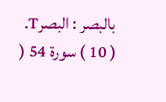بالبصر : البصرT.
( 10 ) سورة 54 (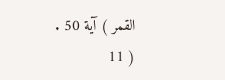القمر ) آية 50 .
( 11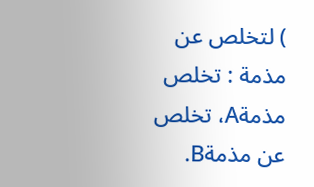) لتخلص عن مذمة : تخلص مذمةA، تخلص عن مذمةB.